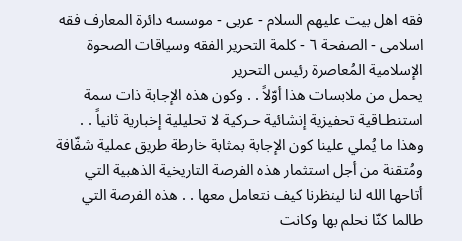فقه اهل بیت علیهم السلام - عربی - موسسه دائرة المعارف فقه اسلامی - الصفحة ٦ - كلمة التحرير الفقه وسياقات الصحوة الإسلامية المُعاصرة رئيس التحرير
يحمل من ملابسات هذا أوّلاً . . وکون هذه الإجابة ذات سمة استنطـاقية تحفيزية إنشائية حـرکية لا تحليلية إخبارية ثانياً . .
وهذا ما يُملي علينا کون الإجابة بمثابة خارطة طريق عملية شفّافة ومُتقنة من أجل استثمار هذه الفرصة التاريخية الذهبية التي أتاحها الله لنا لينظرنا کيف نتعامل معها . . هذه الفرصة التي طالما کنّا نحلم بها وکانت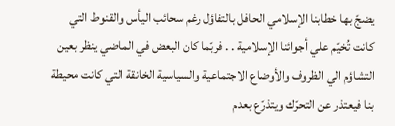يضجّ بها خطابنا الإسلامي الحافل بالتفاؤل رغم سحائب اليأس والقنوط التي کانت تُخيّم علي أجوائنا الإسلامية . . فربّما کان البعض في الماضي ينظر بعين التشاؤم الي الظروف والأوضاع الاجتماعية والسياسية الخانقة التي کانت محيطة بنا فيعتذر عن التحرّك ويتذرّع بعدم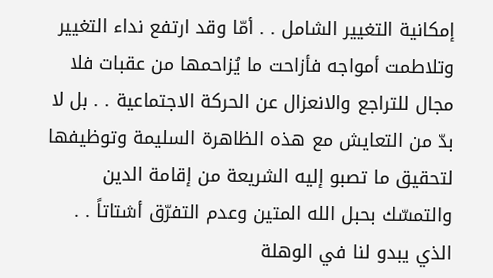إمکانية التغيير الشامل . . أمّا وقد ارتفع نداء التغيير وتلاطمت أمواجه فأزاحت ما يُزاحمها من عقبات فلا مجال للتراجع والانعزال عن الحرکة الاجتماعية . . بل لا بدّ من التعايش مع هذه الظاهرة السليمة وتوظيفها لتحقيق ما تصبو إليه الشريعة من إقامة الدين والتمسّك بحبل الله المتين وعدم التفرّق أشتاتاً . .
الذي يبدو لنا في الوهلة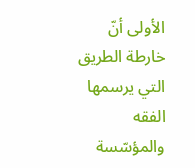الأولى أنّ خارطة الطريق التي يرسمها الفقه والمؤسّسة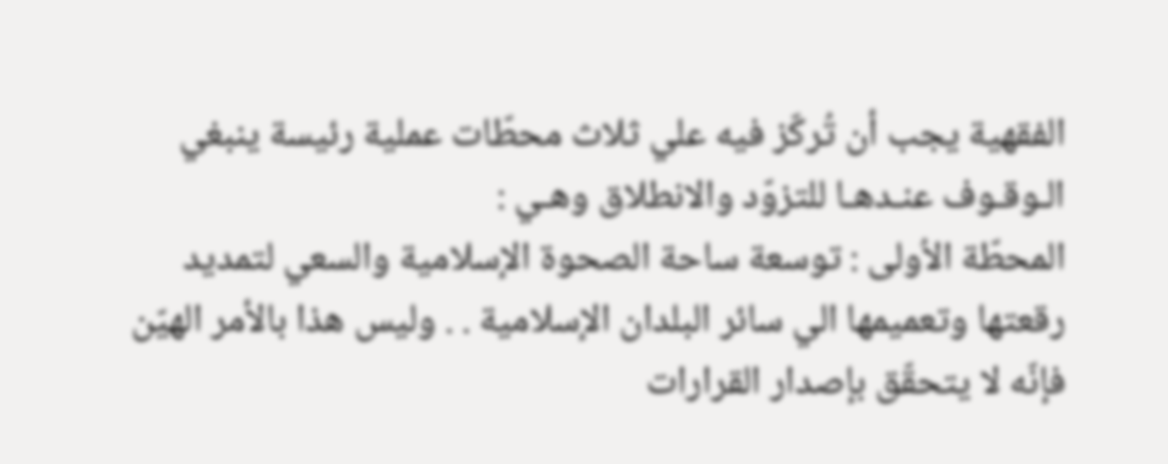الفقهية يجب أن تُرکّز فيه علي ثلاث محطّات عملية رئيسة ينبغي الـوقـوف عنـدهـا للتزوّد والانطلاق وهـي :
المحطّة الاُولى : توسعة ساحة الصحوة الإسلامية والسعي لتمديد رقعتها وتعميمها الي سائر البلدان الإسلامية . . وليس هذا بالأمر الهيّن فإنّه لا يتحقّق بإصدار القرارات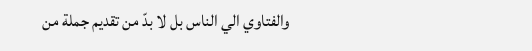والفتاوي الي الناس بل لا بدّ من تقديم جملة من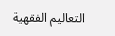التعاليم الفقهية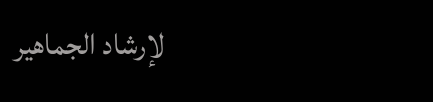لإرشاد الجماهير